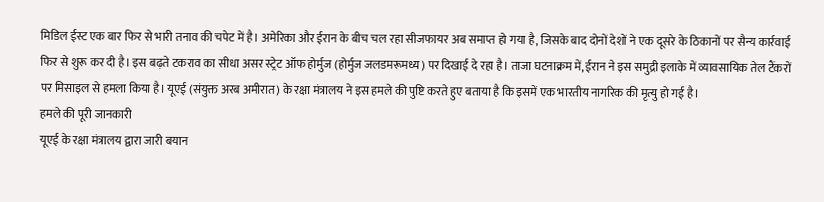मिडिल ईस्ट एक बार फिर से भारी तनाव की चपेट में है। अमेरिका और ईरान के बीच चल रहा सीजफायर अब समाप्त हो गया है, जिसके बाद दोनों देशों ने एक दूसरे के ठिकानों पर सैन्य कार्रवाई फिर से शुरू कर दी है। इस बढ़ते टकराव का सीधा असर स्ट्रेट ऑफ होर्मुज (होर्मुज जलडमरूमध्य) पर दिखाई दे रहा है। ताजा घटनाक्रम में, ईरान ने इस समुद्री इलाके में व्यावसायिक तेल टैंकरों पर मिसाइल से हमला किया है। यूएई (संयुक्त अरब अमीरात) के रक्षा मंत्रालय ने इस हमले की पुष्टि करते हुए बताया है कि इसमें एक भारतीय नागरिक की मृत्यु हो गई है।
हमले की पूरी जानकारी
यूएई के रक्षा मंत्रालय द्वारा जारी बयान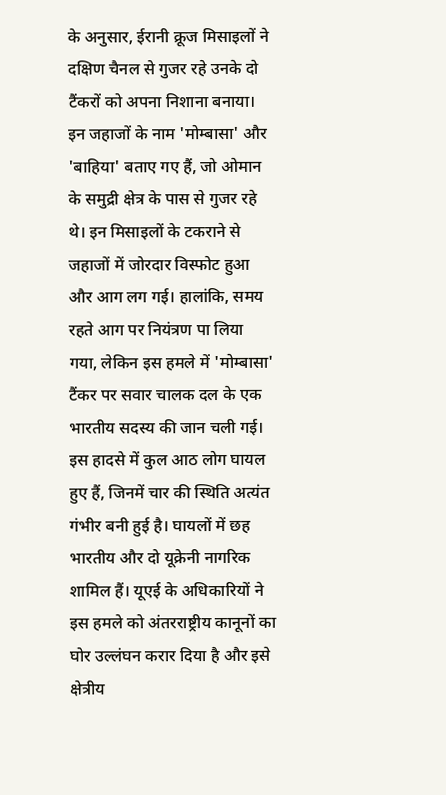के अनुसार, ईरानी क्रूज मिसाइलों ने दक्षिण चैनल से गुजर रहे उनके दो टैंकरों को अपना निशाना बनाया। इन जहाजों के नाम 'मोम्बासा' और 'बाहिया' बताए गए हैं, जो ओमान के समुद्री क्षेत्र के पास से गुजर रहे थे। इन मिसाइलों के टकराने से जहाजों में जोरदार विस्फोट हुआ और आग लग गई। हालांकि, समय रहते आग पर नियंत्रण पा लिया गया, लेकिन इस हमले में 'मोम्बासा' टैंकर पर सवार चालक दल के एक भारतीय सदस्य की जान चली गई।
इस हादसे में कुल आठ लोग घायल हुए हैं, जिनमें चार की स्थिति अत्यंत गंभीर बनी हुई है। घायलों में छह भारतीय और दो यूक्रेनी नागरिक शामिल हैं। यूएई के अधिकारियों ने इस हमले को अंतरराष्ट्रीय कानूनों का घोर उल्लंघन करार दिया है और इसे क्षेत्रीय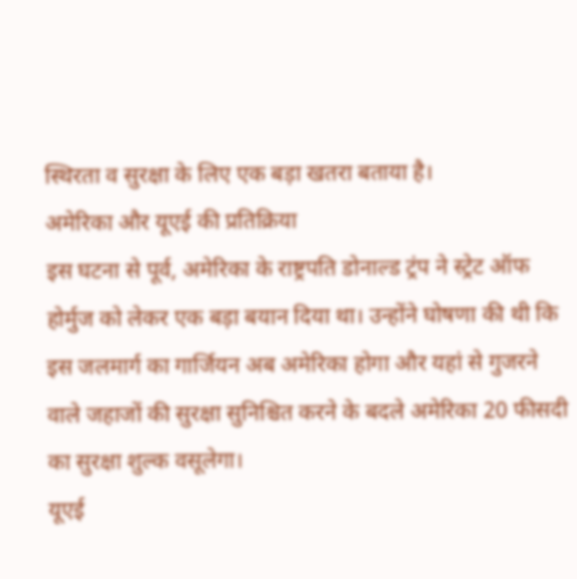स्थिरता व सुरक्षा के लिए एक बड़ा खतरा बताया है।
अमेरिका और यूएई की प्रतिक्रिया
इस घटना से पूर्व, अमेरिका के राष्ट्रपति डोनाल्ड ट्रंप ने स्ट्रेट ऑफ होर्मुज को लेकर एक बड़ा बयान दिया था। उन्होंने घोषणा की थी कि इस जलमार्ग का गार्जियन अब अमेरिका होगा और यहां से गुजरने वाले जहाजों की सुरक्षा सुनिश्चित करने के बदले अमेरिका 20 फीसदी का सुरक्षा शुल्क वसूलेगा।
यूएई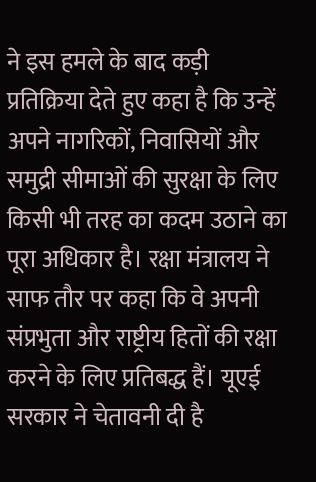ने इस हमले के बाद कड़ी प्रतिक्रिया देते हुए कहा है कि उन्हें अपने नागरिकों, निवासियों और समुद्री सीमाओं की सुरक्षा के लिए किसी भी तरह का कदम उठाने का पूरा अधिकार है। रक्षा मंत्रालय ने साफ तौर पर कहा कि वे अपनी संप्रभुता और राष्ट्रीय हितों की रक्षा करने के लिए प्रतिबद्ध हैं। यूएई सरकार ने चेतावनी दी है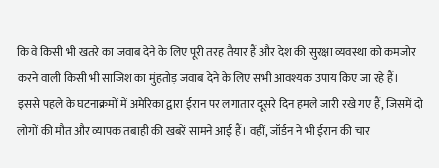कि वे किसी भी खतरे का जवाब देने के लिए पूरी तरह तैयार हैं और देश की सुरक्षा व्यवस्था को कमजोर करने वाली किसी भी साजिश का मुंहतोड़ जवाब देने के लिए सभी आवश्यक उपाय किए जा रहे हैं।
इससे पहले के घटनाक्रमों में अमेरिका द्वारा ईरान पर लगातार दूसरे दिन हमले जारी रखे गए हैं, जिसमें दो लोगों की मौत और व्यापक तबाही की खबरें सामने आई हैं। वहीं, जॉर्डन ने भी ईरान की चार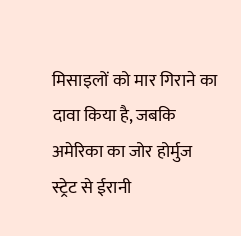मिसाइलों को मार गिराने का दावा किया है, जबकि अमेरिका का जोर होर्मुज स्ट्रेट से ईरानी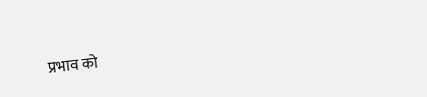प्रभाव को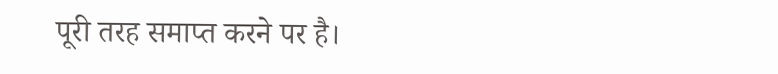पूरी तरह समाप्त करने पर है।